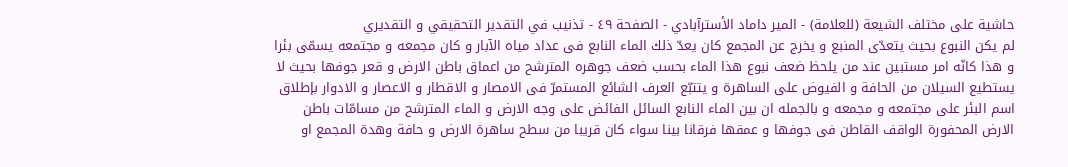حاشية على مختلف الشيعة (للعلامة) - المير داماد الأسترآبادي - الصفحة ٤٩ - تذنيب في التقدير التحقيقي و التقديري
لم يكن النبوع بحيث يتعدّى المنبع و يخرج عن المجمع كان يعدّ ذلك الماء النابع فى عداد مياه الآبار و كان مجمعه و مجتمعه يسمّى بئرا و هذا كانّه امر مستبين عند من يلحظ ضعف نبوع هذا الماء بحسب ضعف جوهره المترشح من اعماق باطن الارض و قعر جوفها بحيث لا يستطيع السيلان من الحافة و الفيوض على الساهرة و يتتبّع العرف الشائع المستمرّ فى الامصار و الاقطار و الاعصار و الادوار بإطلاق اسم البئر على مجتمعه و مجمعه و بالجمله ان بين الماء النابع السائل الفائض على وجه الارض و الماء المترشح من مسامّات باطن الارض المحفورة الواقف القاطن فى جوفها و عمقها فرقانا بينا سواء كان قريبا من سطح ساهرة الارض و حافة وهدة المجمع او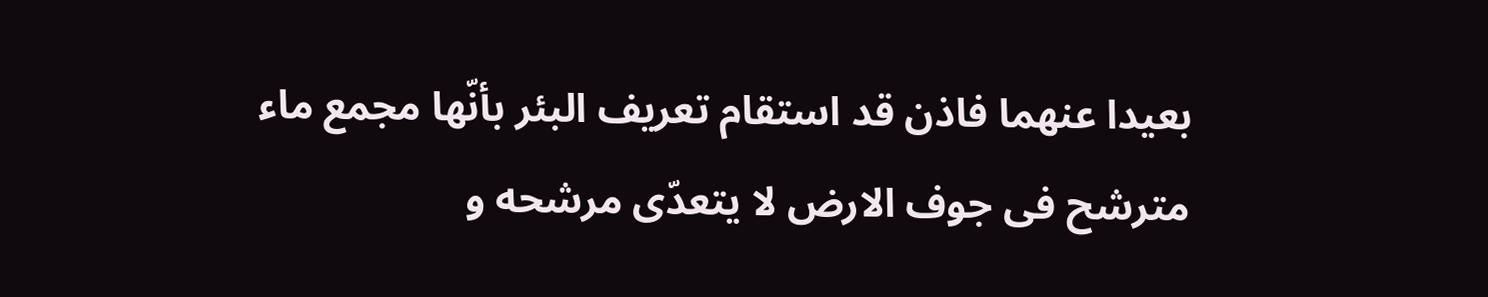بعيدا عنهما فاذن قد استقام تعريف البئر بأنّها مجمع ماء مترشح فى جوف الارض لا يتعدّى مرشحه و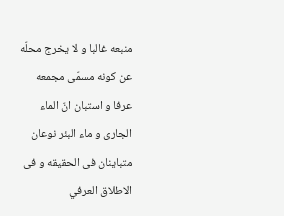منبعه غالبا و لا يخرج محلّه عن كونه مسمّى مجمعه عرفا و استبان انّ الماء الجارى و ماء البئر نوعان متباينان فى الحقيقه و فى الاطلاق العرفي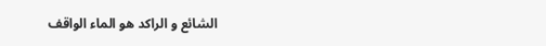الشائع و الراكد هو الماء الواقف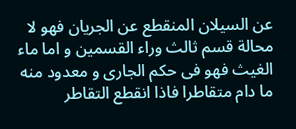عن السيلان المنقطع عن الجريان فهو لا محالة قسم ثالث وراء القسمين و اما ماء الغيث فهو فى حكم الجارى و معدود منه ما دام متقاطرا فاذا انقطع التقاطر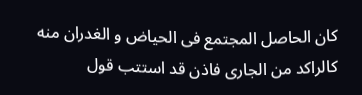كان الحاصل المجتمع فى الحياض و الغدران منه كالراكد من الجارى فاذن قد استتب قول